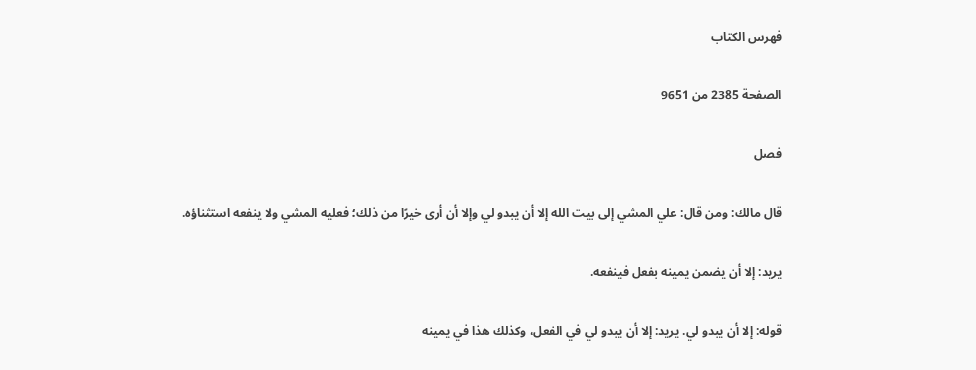فهرس الكتاب

الصفحة 2385 من 9651

فصل

قال مالك: ومن قال: علي المشي إلى بيت الله إلا أن يبدو لي وإلا أن أرى خيرًا من ذلك؛ فعليه المشي ولا ينفعه استثناؤه.

يريد: إلا أن يضمن يمينه بفعل فينفعه.

قوله: إلا أن يبدو لي. يريد: إلا أن يبدو لي في الفعل، وكذلك هذا في يمينه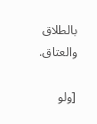بالطلاق والعتاق.

[ولو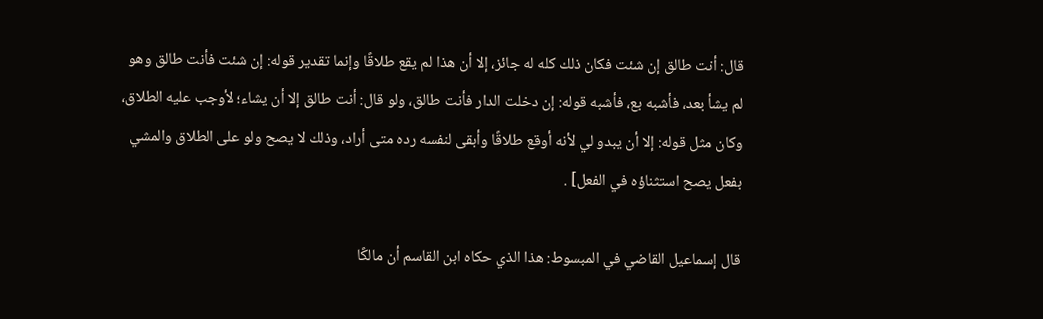قال: أنت طالق إن شئت فكان ذلك كله له جائز، إلا أن هذا لم يقع طلاقًا وإنما تقدير قوله: إن شئت فأنت طالق وهو لم يشأ بعد، فأشبه بع، فأشبه قوله: إن دخلت الدار فأنت طالق، ولو قال: أنت طالق إلا أن يشاء؛ لأوجب عليه الطلاق، وكان مثل قوله: إلا أن يبدو لي لأنه أوقع طلاقًا وأبقى لنفسه رده متى أراد، وذلك لا يصح ولو على الطلاق والمشي بفعل يصح استثناؤه في الفعل] .

قال إسماعيل القاضي في المبسوط: هذا الذي حكاه ابن القاسم أن مالكًا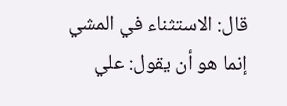قال: الاستثناء في المشي إنما هو أن يقول: علي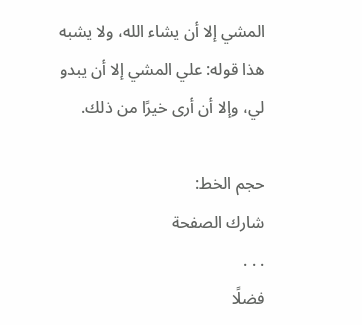المشي إلا أن يشاء الله، ولا يشبه هذا قوله: علي المشي إلا أن يبدو لي، وإلا أن أرى خيرًا من ذلك.

حجم الخط:
شارك الصفحة
. . .
فضلًا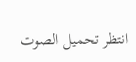انتظر تحميل الصوت